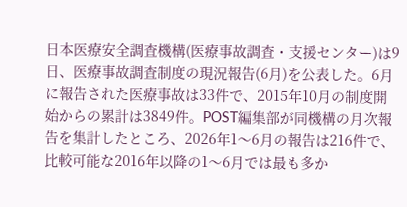日本医療安全調査機構(医療事故調査・支援センター)は9日、医療事故調査制度の現況報告(6月)を公表した。6月に報告された医療事故は33件で、2015年10月の制度開始からの累計は3849件。POST編集部が同機構の月次報告を集計したところ、2026年1〜6月の報告は216件で、比較可能な2016年以降の1〜6月では最も多か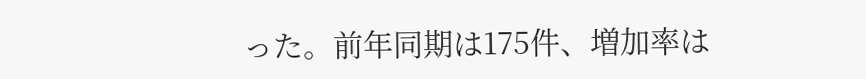った。前年同期は175件、増加率は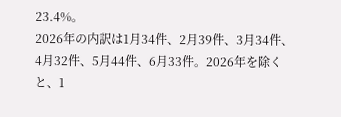23.4%。
2026年の内訳は1月34件、2月39件、3月34件、4月32件、5月44件、6月33件。2026年を除くと、1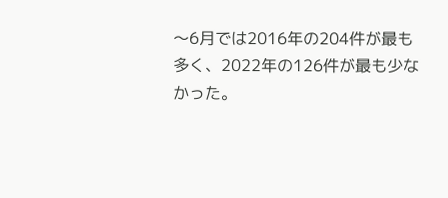〜6月では2016年の204件が最も多く、2022年の126件が最も少なかった。